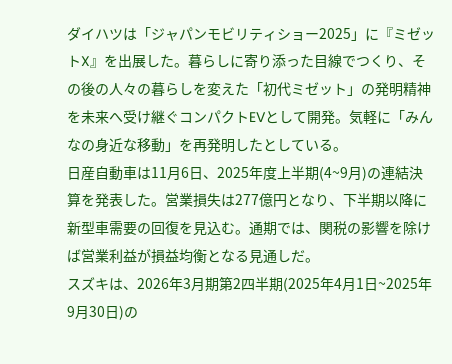ダイハツは「ジャパンモビリティショー2025」に『ミゼットX』を出展した。暮らしに寄り添った目線でつくり、その後の人々の暮らしを変えた「初代ミゼット」の発明精神を未来へ受け継ぐコンパクトEVとして開発。気軽に「みんなの身近な移動」を再発明したとしている。
日産自動車は11月6日、2025年度上半期(4~9月)の連結決算を発表した。営業損失は277億円となり、下半期以降に新型車需要の回復を見込む。通期では、関税の影響を除けば営業利益が損益均衡となる見通しだ。
スズキは、2026年3月期第2四半期(2025年4月1日~2025年9月30日)の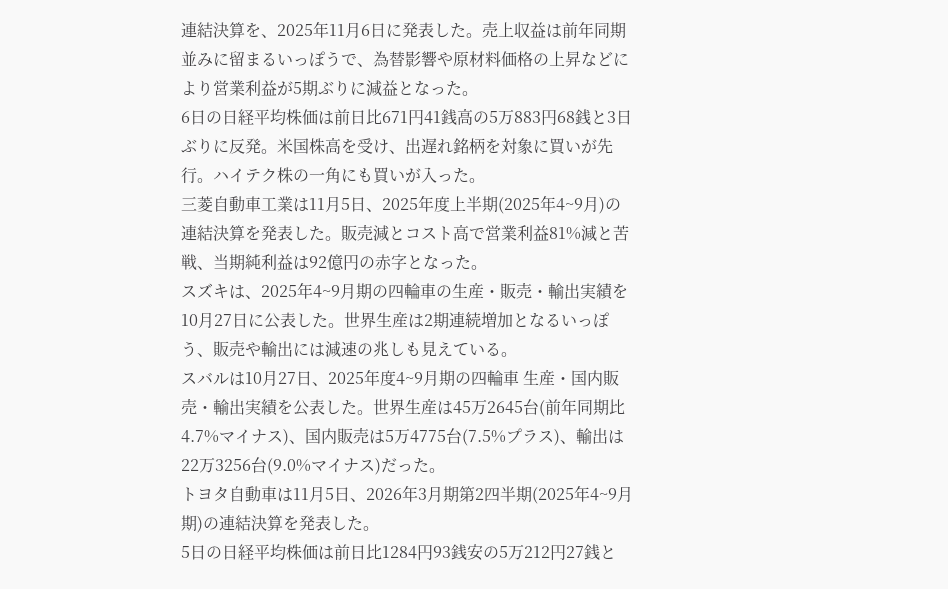連結決算を、2025年11月6日に発表した。売上収益は前年同期並みに留まるいっぽうで、為替影響や原材料価格の上昇などにより営業利益が5期ぶりに減益となった。
6日の日経平均株価は前日比671円41銭高の5万883円68銭と3日ぶりに反発。米国株高を受け、出遅れ銘柄を対象に買いが先行。ハイテク株の一角にも買いが入った。
三菱自動車工業は11月5日、2025年度上半期(2025年4~9月)の連結決算を発表した。販売減とコスト高で営業利益81%減と苦戦、当期純利益は92億円の赤字となった。
スズキは、2025年4~9月期の四輪車の生産・販売・輸出実績を10月27日に公表した。世界生産は2期連続増加となるいっぽう、販売や輸出には減速の兆しも見えている。
スバルは10月27日、2025年度4~9月期の四輪車 生産・国内販売・輸出実績を公表した。世界生産は45万2645台(前年同期比4.7%マイナス)、国内販売は5万4775台(7.5%プラス)、輸出は22万3256台(9.0%マイナス)だった。
トヨタ自動車は11月5日、2026年3月期第2四半期(2025年4~9月期)の連結決算を発表した。
5日の日経平均株価は前日比1284円93銭安の5万212円27銭と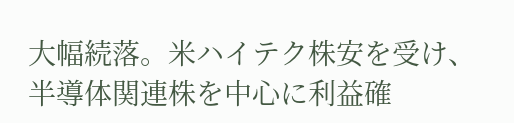大幅続落。米ハイテク株安を受け、半導体関連株を中心に利益確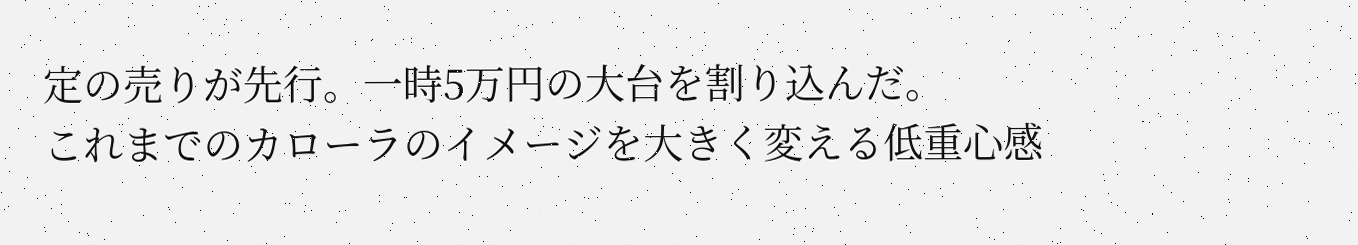定の売りが先行。一時5万円の大台を割り込んだ。
これまでのカローラのイメージを大きく変える低重心感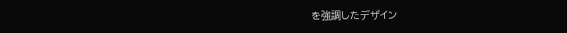を強調したデザイン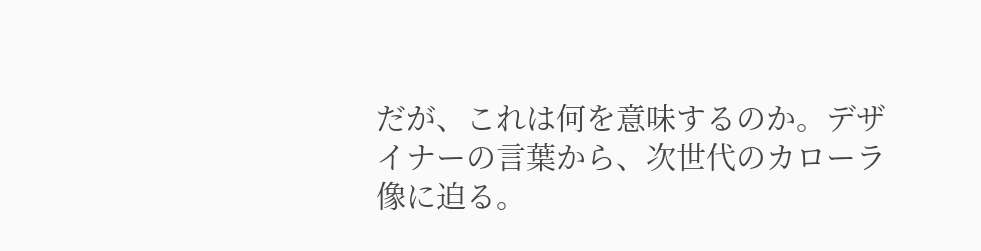だが、これは何を意味するのか。デザイナーの言葉から、次世代のカローラ像に迫る。